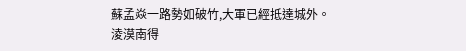蘇孟焱一路勢如破竹,大軍已經抵達城外。
淩漠南得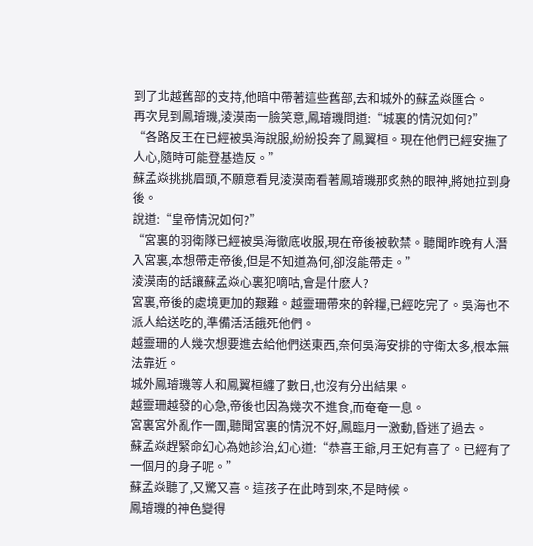到了北越舊部的支持,他暗中帶著這些舊部,去和城外的蘇孟焱匯合。
再次見到鳳璿璣,淩漠南一臉笑意,鳳璿璣問道:“城裏的情況如何?”
“各路反王在已經被吳海說服,紛紛投奔了鳳翼桓。現在他們已經安撫了人心,隨時可能登基造反。”
蘇孟焱挑挑眉頭,不願意看見淩漠南看著鳳璿璣那炙熱的眼神,將她拉到身後。
說道:“皇帝情況如何?”
“宮裏的羽衛隊已經被吳海徹底收服,現在帝後被軟禁。聽聞昨晚有人潛入宮裏,本想帶走帝後,但是不知道為何,卻沒能帶走。”
淩漠南的話讓蘇孟焱心裏犯嘀咕,會是什麽人?
宮裏,帝後的處境更加的艱難。越靈珊帶來的幹糧,已經吃完了。吳海也不派人給送吃的,準備活活餓死他們。
越靈珊的人幾次想要進去給他們送東西,奈何吳海安排的守衛太多,根本無法靠近。
城外鳳璿璣等人和鳳翼桓纏了數日,也沒有分出結果。
越靈珊越發的心急,帝後也因為幾次不進食,而奄奄一息。
宮裏宮外亂作一團,聽聞宮裏的情況不好,鳳臨月一激動,昏迷了過去。
蘇孟焱趕緊命幻心為她診治,幻心道:“恭喜王爺,月王妃有喜了。已經有了一個月的身子呢。”
蘇孟焱聽了,又驚又喜。這孩子在此時到來,不是時候。
鳳璿璣的神色變得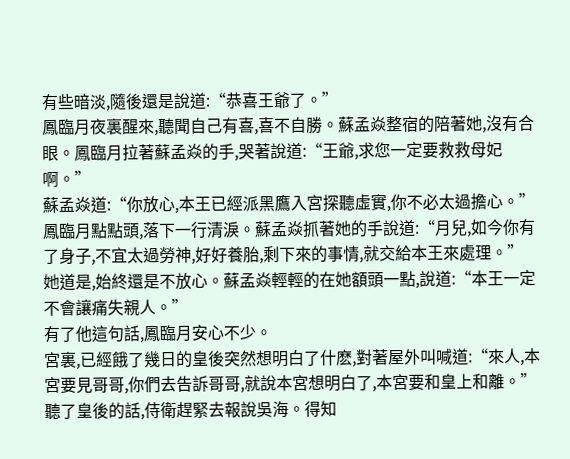有些暗淡,隨後還是說道:“恭喜王爺了。”
鳳臨月夜裏醒來,聽聞自己有喜,喜不自勝。蘇孟焱整宿的陪著她,沒有合眼。鳳臨月拉著蘇孟焱的手,哭著說道:“王爺,求您一定要救救母妃啊。”
蘇孟焱道:“你放心,本王已經派黑鷹入宮探聽虛實,你不必太過擔心。”
鳳臨月點點頭,落下一行清淚。蘇孟焱抓著她的手說道:“月兒,如今你有了身子,不宜太過勞神,好好養胎,剩下來的事情,就交給本王來處理。”
她道是,始終還是不放心。蘇孟焱輕輕的在她額頭一點,說道:“本王一定不會讓痛失親人。”
有了他這句話,鳳臨月安心不少。
宮裏,已經餓了幾日的皇後突然想明白了什麽,對著屋外叫喊道:“來人,本宮要見哥哥,你們去告訴哥哥,就說本宮想明白了,本宮要和皇上和離。”
聽了皇後的話,侍衛趕緊去報說吳海。得知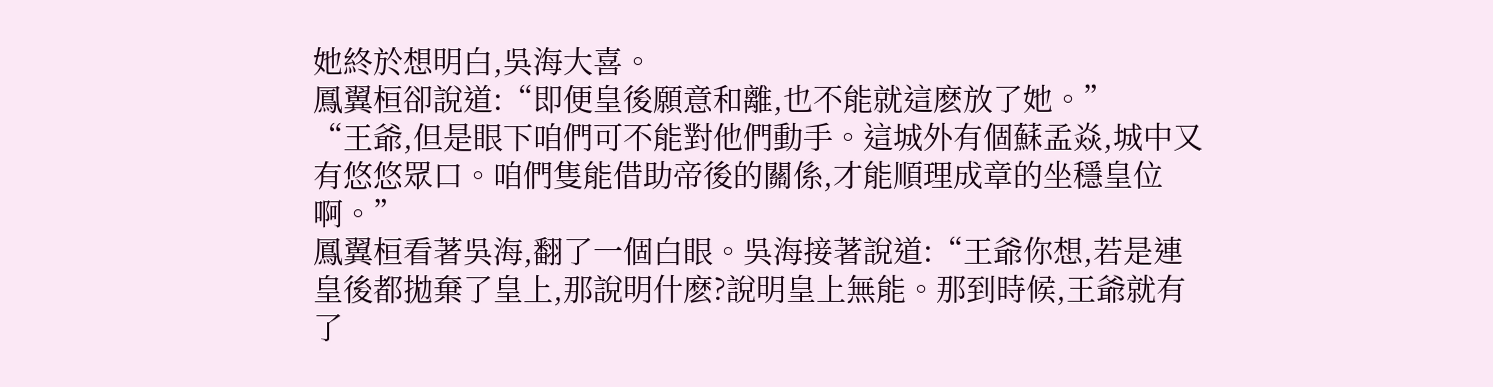她終於想明白,吳海大喜。
鳳翼桓卻說道:“即便皇後願意和離,也不能就這麽放了她。”
“王爺,但是眼下咱們可不能對他們動手。這城外有個蘇孟焱,城中又有悠悠眾口。咱們隻能借助帝後的關係,才能順理成章的坐穩皇位啊。”
鳳翼桓看著吳海,翻了一個白眼。吳海接著說道:“王爺你想,若是連皇後都拋棄了皇上,那說明什麽?說明皇上無能。那到時候,王爺就有了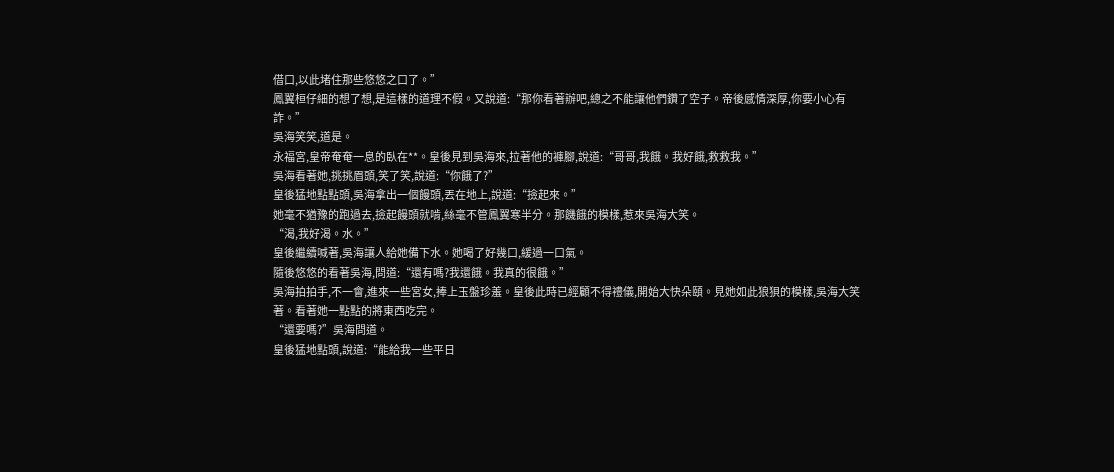借口,以此堵住那些悠悠之口了。”
鳳翼桓仔細的想了想,是這樣的道理不假。又說道:“那你看著辦吧,總之不能讓他們鑽了空子。帝後感情深厚,你要小心有詐。”
吳海笑笑,道是。
永福宮,皇帝奄奄一息的臥在**。皇後見到吳海來,拉著他的褲腳,說道:“哥哥,我餓。我好餓,救救我。”
吳海看著她,挑挑眉頭,笑了笑,說道:“你餓了?”
皇後猛地點點頭,吳海拿出一個饅頭,丟在地上,說道:“撿起來。”
她毫不猶豫的跑過去,撿起饅頭就啃,絲毫不管鳳翼寒半分。那饑餓的模樣,惹來吳海大笑。
“渴,我好渴。水。”
皇後繼續喊著,吳海讓人給她備下水。她喝了好幾口,緩過一口氣。
隨後悠悠的看著吳海,問道:“還有嗎?我還餓。我真的很餓。”
吳海拍拍手,不一會,進來一些宮女,捧上玉盤珍羞。皇後此時已經顧不得禮儀,開始大快朵頤。見她如此狼狽的模樣,吳海大笑著。看著她一點點的將東西吃完。
“還要嗎?”吳海問道。
皇後猛地點頭,說道:“能給我一些平日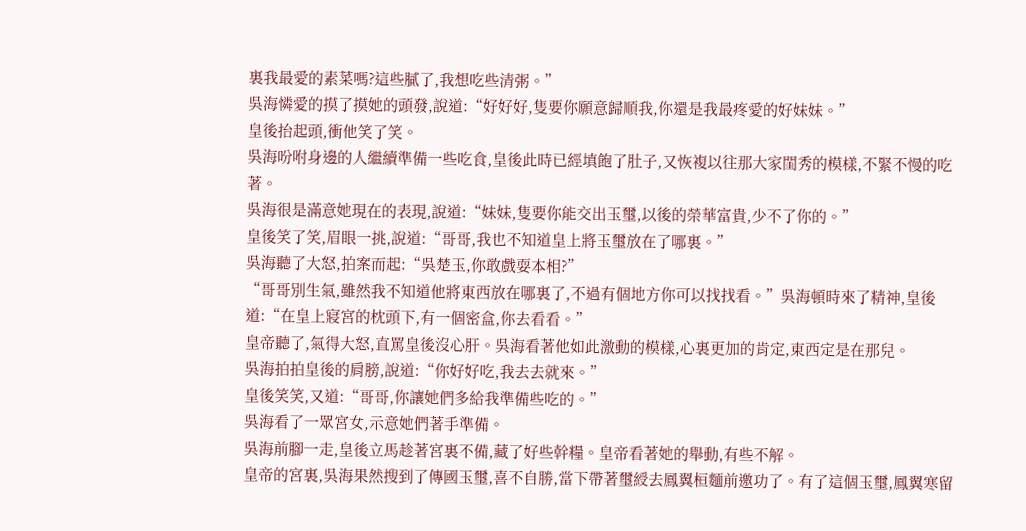裏我最愛的素菜嗎?這些膩了,我想吃些清粥。”
吳海憐愛的摸了摸她的頭發,說道:“好好好,隻要你願意歸順我,你還是我最疼愛的好妹妹。”
皇後抬起頭,衝他笑了笑。
吳海吩咐身邊的人繼續準備一些吃食,皇後此時已經填飽了肚子,又恢複以往那大家閨秀的模樣,不緊不慢的吃著。
吳海很是滿意她現在的表現,說道:“妹妹,隻要你能交出玉璽,以後的榮華富貴,少不了你的。”
皇後笑了笑,眉眼一挑,說道:“哥哥,我也不知道皇上將玉璽放在了哪裏。”
吳海聽了大怒,拍案而起:“吳楚玉,你敢戲耍本相?”
“哥哥別生氣,雖然我不知道他將東西放在哪裏了,不過有個地方你可以找找看。”吳海頓時來了精神,皇後道:“在皇上寢宮的枕頭下,有一個密盒,你去看看。”
皇帝聽了,氣得大怒,直罵皇後沒心肝。吳海看著他如此激動的模樣,心裏更加的肯定,東西定是在那兒。
吳海拍拍皇後的肩膀,說道:“你好好吃,我去去就來。”
皇後笑笑,又道:“哥哥,你讓她們多給我準備些吃的。”
吳海看了一眾宮女,示意她們著手準備。
吳海前腳一走,皇後立馬趁著宮裏不備,藏了好些幹糧。皇帝看著她的舉動,有些不解。
皇帝的宮裏,吳海果然搜到了傳國玉璽,喜不自勝,當下帶著璽綬去鳳翼桓麵前邀功了。有了這個玉璽,鳳翼寒留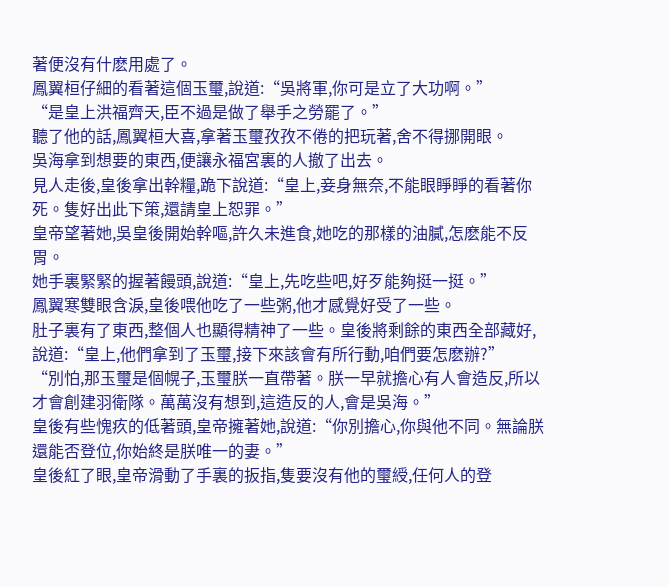著便沒有什麽用處了。
鳳翼桓仔細的看著這個玉璽,說道:“吳將軍,你可是立了大功啊。”
“是皇上洪福齊天,臣不過是做了舉手之勞罷了。”
聽了他的話,鳳翼桓大喜,拿著玉璽孜孜不倦的把玩著,舍不得挪開眼。
吳海拿到想要的東西,便讓永福宮裏的人撤了出去。
見人走後,皇後拿出幹糧,跪下說道:“皇上,妾身無奈,不能眼睜睜的看著你死。隻好出此下策,還請皇上恕罪。”
皇帝望著她,吳皇後開始幹嘔,許久未進食,她吃的那樣的油膩,怎麽能不反胃。
她手裏緊緊的握著饅頭,說道:“皇上,先吃些吧,好歹能夠挺一挺。”
鳳翼寒雙眼含淚,皇後喂他吃了一些粥,他才感覺好受了一些。
肚子裏有了東西,整個人也顯得精神了一些。皇後將剩餘的東西全部藏好,說道:“皇上,他們拿到了玉璽,接下來該會有所行動,咱們要怎麽辦?”
“別怕,那玉璽是個幌子,玉璽朕一直帶著。朕一早就擔心有人會造反,所以才會創建羽衛隊。萬萬沒有想到,這造反的人,會是吳海。”
皇後有些愧疚的低著頭,皇帝擁著她,說道:“你別擔心,你與他不同。無論朕還能否登位,你始終是朕唯一的妻。”
皇後紅了眼,皇帝滑動了手裏的扳指,隻要沒有他的璽綬,任何人的登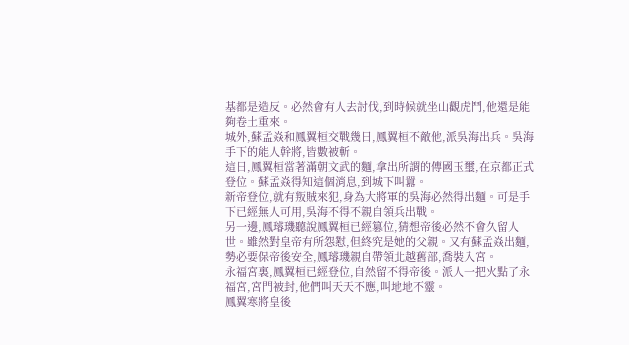基都是造反。必然會有人去討伐,到時候就坐山觀虎鬥,他還是能夠卷土重來。
城外,蘇孟焱和鳳翼桓交戰幾日,鳳翼桓不敵他,派吳海出兵。吳海手下的能人幹將,皆數被斬。
這日,鳳翼桓當著滿朝文武的麵,拿出所謂的傳國玉璽,在京都正式登位。蘇孟焱得知這個消息,到城下叫囂。
新帝登位,就有叛賊來犯,身為大將軍的吳海必然得出麵。可是手下已經無人可用,吳海不得不親自領兵出戰。
另一邊,鳳璿璣聽說鳳翼桓已經篡位,猜想帝後必然不會久留人世。雖然對皇帝有所怨懟,但終究是她的父親。又有蘇孟焱出麵,勢必要保帝後安全,鳳璿璣親自帶領北越舊部,喬裝入宮。
永福宮裏,鳳翼桓已經登位,自然留不得帝後。派人一把火點了永福宮,宮門被封,他們叫天天不應,叫地地不靈。
鳳翼寒將皇後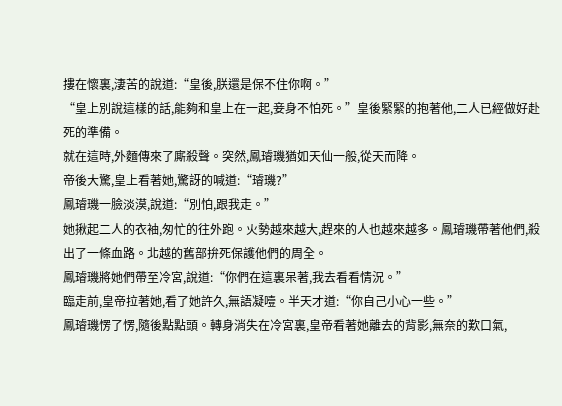摟在懷裏,淒苦的說道:“皇後,朕還是保不住你啊。”
“皇上別說這樣的話,能夠和皇上在一起,妾身不怕死。”皇後緊緊的抱著他,二人已經做好赴死的準備。
就在這時,外麵傳來了廝殺聲。突然,鳳璿璣猶如天仙一般,從天而降。
帝後大驚,皇上看著她,驚訝的喊道:“璿璣?”
鳳璿璣一臉淡漠,說道:“別怕,跟我走。”
她揪起二人的衣袖,匆忙的往外跑。火勢越來越大,趕來的人也越來越多。鳳璿璣帶著他們,殺出了一條血路。北越的舊部拚死保護他們的周全。
鳳璿璣將她們帶至冷宮,說道:“你們在這裏呆著,我去看看情況。”
臨走前,皇帝拉著她,看了她許久,無語凝噎。半天才道:“你自己小心一些。”
鳳璿璣愣了愣,隨後點點頭。轉身消失在冷宮裏,皇帝看著她離去的背影,無奈的歎口氣,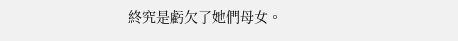終究是虧欠了她們母女。